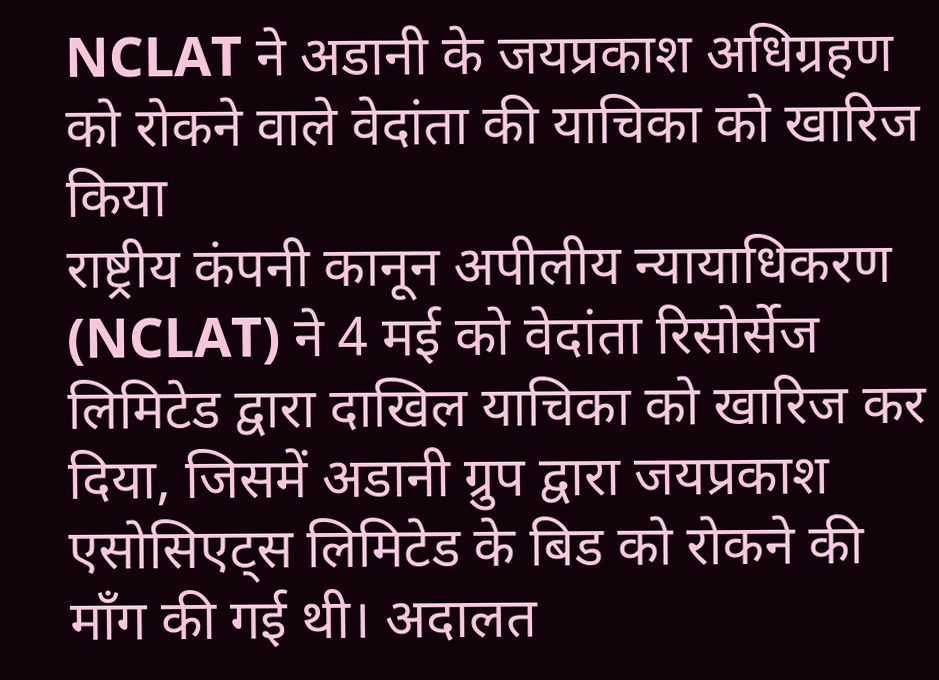NCLAT ने अडानी के जयप्रकाश अधिग्रहण को रोकने वाले वेदांता की याचिका को खारिज किया
राष्ट्रीय कंपनी कानून अपीलीय न्यायाधिकरण (NCLAT) ने 4 मई को वेदांता रिसोर्सेज लिमिटेड द्वारा दाखिल याचिका को खारिज कर दिया, जिसमें अडानी ग्रुप द्वारा जयप्रकाश एसोसिएट्स लिमिटेड के बिड को रोकने की माँग की गई थी। अदालत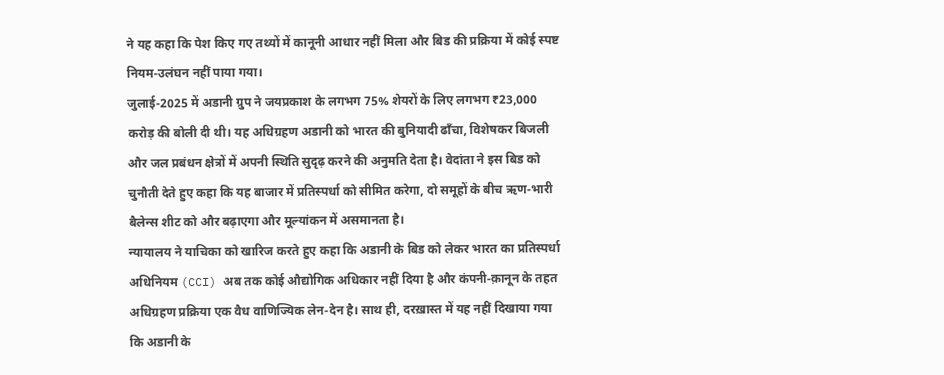ने यह कहा कि पेश किए गए तथ्यों में कानूनी आधार नहीं मिला और बिड की प्रक्रिया में कोई स्पष्ट नियम‑उलंघन नहीं पाया गया।
जुलाई‑2025 में अडानी ग्रुप ने जयप्रकाश के लगभग 75% शेयरों के लिए लगभग ₹23,000 करोड़ की बोली दी थी। यह अधिग्रहण अडानी को भारत की बुनियादी ढाँचा, विशेषकर बिजली और जल प्रबंधन क्षेत्रों में अपनी स्थिति सुदृढ़ करने की अनुमति देता है। वेदांता ने इस बिड को चुनौती देते हुए कहा कि यह बाजार में प्रतिस्पर्धा को सीमित करेगा, दो समूहों के बीच ऋण‑भारी बैलेन्स शीट को और बढ़ाएगा और मूल्यांकन में असमानता है।
न्यायालय ने याचिका को खारिज करते हुए कहा कि अडानी के बिड को लेकर भारत का प्रतिस्पर्धा अधिनियम (CCI) अब तक कोई औद्योगिक अधिकार नहीं दिया है और कंपनी‑क़ानून के तहत अधिग्रहण प्रक्रिया एक वैध वाणिज्यिक लेन‑देन है। साथ ही, दरख़ास्त में यह नहीं दिखाया गया कि अडानी के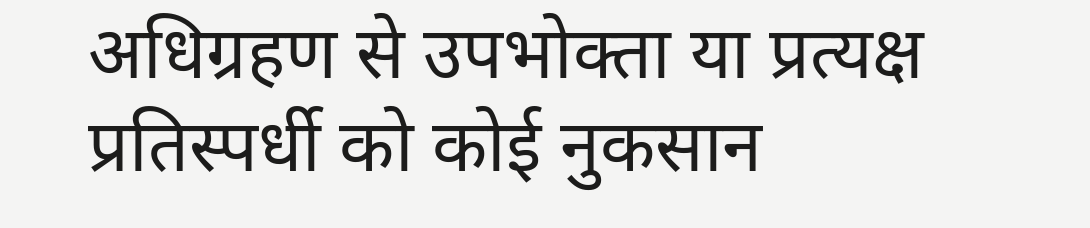अधिग्रहण से उपभोक्ता या प्रत्यक्ष प्रतिस्पर्धी को कोई नुकसान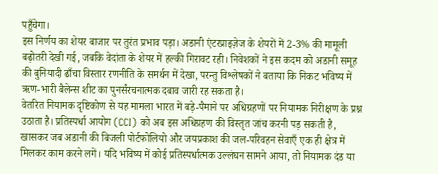पहुँचेगा।
इस निर्णय का शेयर बाजार पर तुरंत प्रभाव पड़ा। अडानी एंटरप्राइज़ेज के शेयरों में 2‑3% की मामूली बढ़ोतरी देखी गई, जबकि वेदांता के शेयर में हल्की गिरावट रही। निवेशकों ने इस कदम को अडानी समूह की बुनियादी ढाँचा विस्तार रणनीति के समर्थन में देखा, परन्तु विश्लेषकों ने बताया कि निकट भविष्य में ऋण‑भारी बैलेन्स शीट का पुनर्संरचनात्मक दबाव जारी रह सकता है।
वेतरित नियामक दृष्टिकोण से यह मामला भारत में बड़े‑पैमाने पर अधिग्रहणों पर नियामक निरीक्षण के प्रश्न उठाता है। प्रतिस्पर्धा आयोग (CCI) को अब इस अधिग्रहण की विस्तृत जांच करनी पड़ सकती है, खासकर जब अडानी की बिजली पोर्टफोलियो और जयप्रकाश की जल‑परिवहन सेवाएँ एक ही क्षेत्र में मिलकर काम करने लगें। यदि भविष्य में कोई प्रतिस्पर्धात्मक उल्लंघन सामने आया, तो नियामक दंड या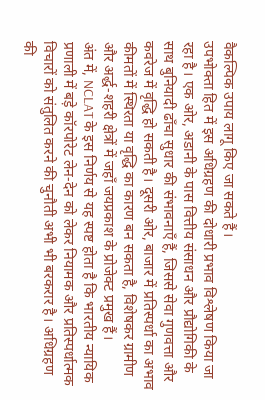वैकल्पिक उपाय लागू किए जा सकते हैं।
उपभोक्ता हित में इस अधिग्रहण की दोधारी प्रभाव विश्लेषण किया जा रहा है। एक ओर, अडानी के पास वित्तीय संसाधन और प्रौद्योगिकी के साथ बुनियादी ढाँचा सुधार की संभावनाएँ हैं, जिससे सेवा गुणवत्ता और कवरेज में वृद्धि हो सकती है। दूसरी ओर, बाजार में प्रतिस्पर्धा का अभाव कीमतों में स्थिरता या वृद्धि का कारण बन सकता है, विशेषकर ग्रामीण और अर्द्ध‑शहरी क्षेत्रों में जहाँ जयप्रकाश के प्रोजेक्ट प्रमुख हैं।
अंत में, NCLAT के इस निर्णय से यह स्पष्ट होता है कि भारतीय न्यायिक प्रणाली में बड़े कॉरपोरेट लेन‑देन को लेकर नियामक और प्रतिस्पर्धात्मक विचारों को संतुलित करने की चुनौती अभी भी बरकरार है। अधिग्रहण की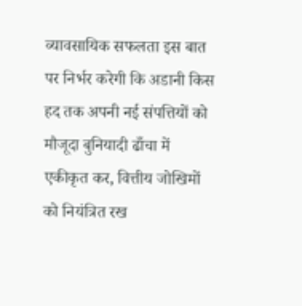व्यावसायिक सफलता इस बात पर निर्भर करेगी कि अडानी किस हद तक अपनी नई संपत्तियों को मौजूदा बुनियादी ढाँचा में एकीकृत कर, वित्तीय जोखिमों को नियंत्रित रख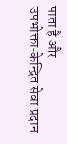पाता है और उपभोक्ता‑केन्द्रित सेवा प्रदान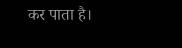कर पाता है।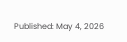Published: May 4, 2026